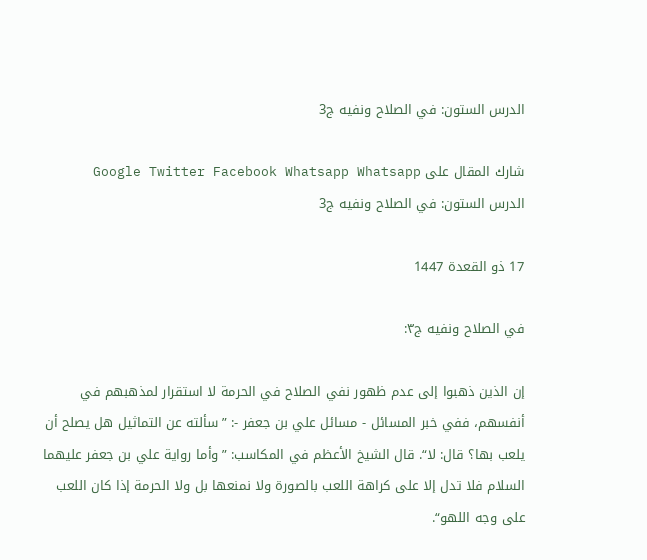الدرس الستون: في الصلاح ونفيه ج3

شارك المقال على Google Twitter Facebook Whatsapp Whatsapp
الدرس الستون: في الصلاح ونفيه ج3

17 ذو القعدة 1447

في الصلاح ونفيه ج٣:

إن الذين ذهبوا إلى عدم ظهور نفي الصلاح في الحرمة لا استقرار لمذهبهم في أنفسهم، ففي خبر المسائل - مسائل علي بن جعفر -: ”سألته عن التماثيل هل يصلح أن يلعب بها؟ قال: لا“. قال الشيخ الأعظم في المكاسب: ”وأما رواية علي بن جعفر عليهما السلام فلا تدل إلا على كراهة اللعب بالصورة ولا نمنعها بل ولا الحرمة إذا كان اللعب على وجه اللهو“.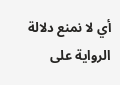أي لا نمنع دلالة الرواية على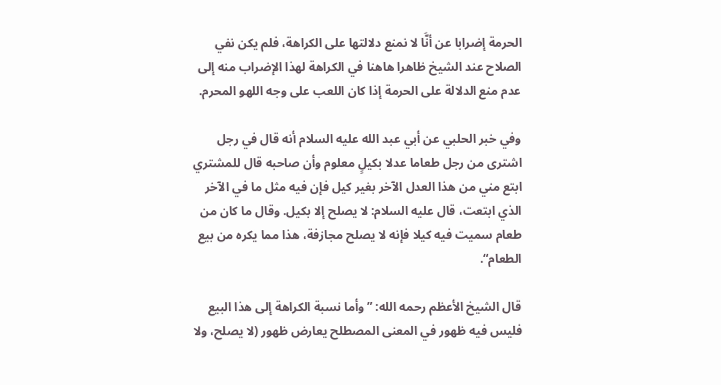الحرمة إضرابا عن أنَّا لا نمنع دلالتها على الكراهة، فلم يكن نفي الصلاح عند الشيخ ظاهرا هاهنا في الكراهة لهذا الإضراب منه إلى عدم منع الدلالة على الحرمة إذا كان اللعب على وجه اللهو المحرم.

وفي خبر الحلبي عن أبي عبد الله عليه السلام أنه قال في رجل اشترى من رجل طعاما عدلا بكيلٍ معلوم وأن صاحبه قال للمشتري ابتع مني من هذا العدل الآخر بغير كيل فإن فيه مثل ما في الآخر الذي ابتعت، قال عليه السلام: لا يصلح إلا بكيل. وقال ما كان من طعام سميت فيه كيلا فإنه لا يصلح مجازفة، هذا مما يكره من بيع الطعام“.

قال الشيخ الأعظم رحمه الله: ”وأما نسبة الكراهة إلى هذا البيع فليس فيه ظهور في المعنى المصطلح يعارض ظهور (لا يصلح، ولا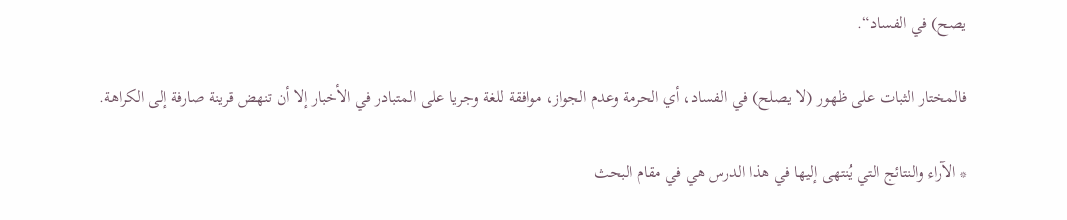يصح) في الفساد“.

فالمختار الثبات على ظهور (لا يصلح) في الفساد، أي الحرمة وعدم الجواز، موافقة للغة وجريا على المتبادر في الأخبار إلا أن تنهض قرينة صارفة إلى الكراهة.

* الآراء والنتائج التي يُنتهى إليها في هذا الدرس هي في مقام البحث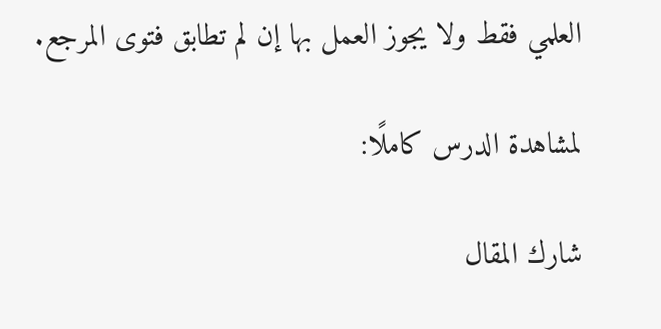العلمي فقط ولا يجوز العمل بها إن لم تطابق فتوى المرجع.

لمشاهدة الدرس كاملًا:

شارك المقال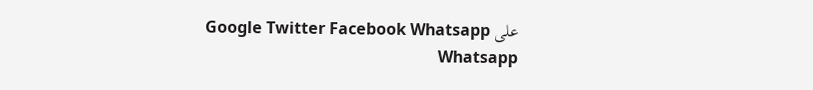على Google Twitter Facebook Whatsapp Whatsapp